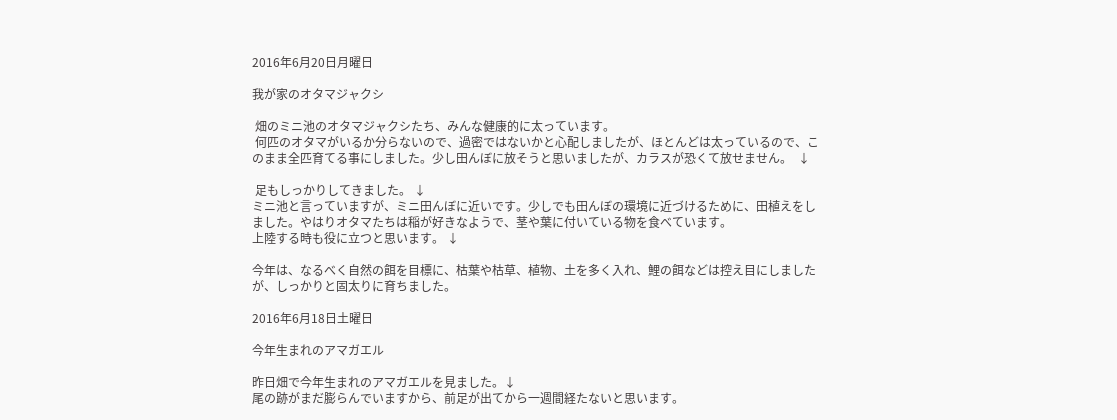2016年6月20日月曜日

我が家のオタマジャクシ

 畑のミニ池のオタマジャクシたち、みんな健康的に太っています。
 何匹のオタマがいるか分らないので、過密ではないかと心配しましたが、ほとんどは太っているので、このまま全匹育てる事にしました。少し田んぼに放そうと思いましたが、カラスが恐くて放せません。  ↓

 足もしっかりしてきました。 ↓
ミニ池と言っていますが、ミニ田んぼに近いです。少しでも田んぼの環境に近づけるために、田植えをしました。やはりオタマたちは稲が好きなようで、茎や葉に付いている物を食べています。
上陸する時も役に立つと思います。 ↓

今年は、なるべく自然の餌を目標に、枯葉や枯草、植物、土を多く入れ、鯉の餌などは控え目にしましたが、しっかりと固太りに育ちました。

2016年6月18日土曜日

今年生まれのアマガエル

昨日畑で今年生まれのアマガエルを見ました。↓
尾の跡がまだ膨らんでいますから、前足が出てから一週間経たないと思います。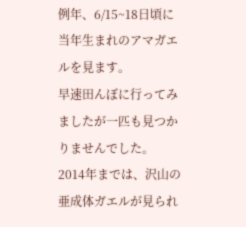例年、6/15~18日頃に当年生まれのアマガエルを見ます。
早速田んぼに行ってみましたが一匹も見つかりませんでした。
2014年までは、沢山の亜成体ガエルが見られ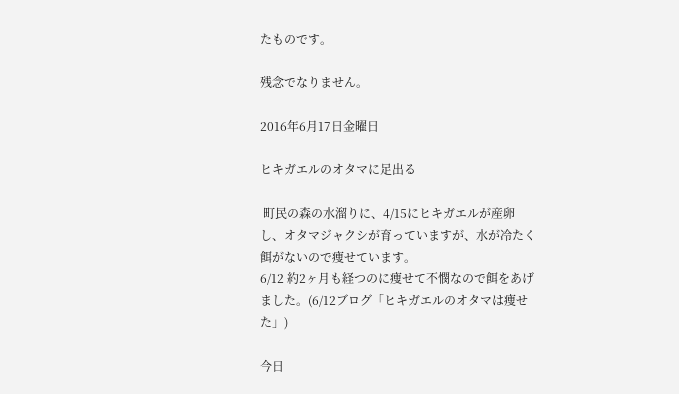たものです。

残念でなりません。

2016年6月17日金曜日

ヒキガエルのオタマに足出る

 町民の森の水溜りに、4/15にヒキガエルが産卵し、オタマジャクシが育っていますが、水が冷たく餌がないので痩せています。
6/12 約2ヶ月も経つのに痩せて不憫なので餌をあげました。(6/12ブログ「ヒキガエルのオタマは痩せた」)

今日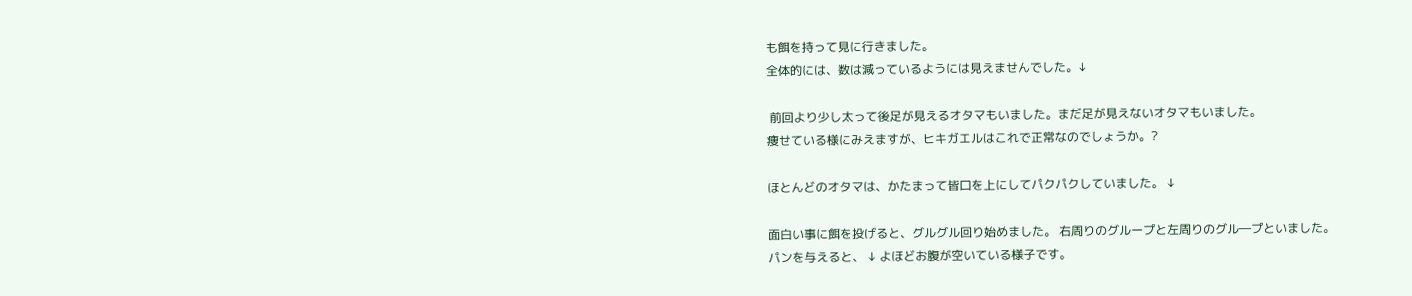も餌を持って見に行きました。
全体的には、数は減っているようには見えませんでした。↓

 前回より少し太って後足が見えるオタマもいました。まだ足が見えないオタマもいました。
痩せている様にみえますが、ヒキガエルはこれで正常なのでしょうか。?

ほとんどのオタマは、かたまって皆口を上にしてパクパクしていました。 ↓

面白い事に餌を投げると、グルグル回り始めました。 右周りのグループと左周りのグル―プといました。
パンを与えると、 ↓ よほどお腹が空いている様子です。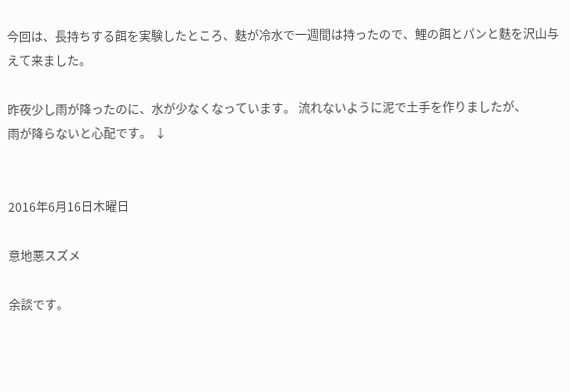今回は、長持ちする餌を実験したところ、麩が冷水で一週間は持ったので、鯉の餌とパンと麩を沢山与えて来ました。

昨夜少し雨が降ったのに、水が少なくなっています。 流れないように泥で土手を作りましたが、
雨が降らないと心配です。 ↓


2016年6月16日木曜日

意地悪スズメ

余談です。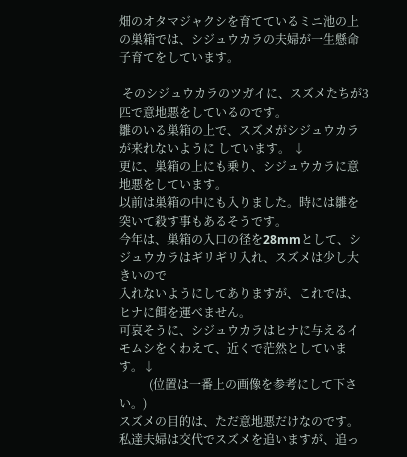畑のオタマジャクシを育てているミニ池の上の巣箱では、シジュウカラの夫婦が一生懸命子育てをしています。

 そのシジュウカラのツガイに、スズメたちが3匹で意地悪をしているのです。
雛のいる巣箱の上で、スズメがシジュウカラが来れないように しています。 ↓
更に、巣箱の上にも乗り、シジュウカラに意地悪をしています。
以前は巣箱の中にも入りました。時には雛を突いて殺す事もあるそうです。
今年は、巣箱の入口の径を28mmとして、シジュウカラはギリギリ入れ、スズメは少し大きいので
入れないようにしてありますが、これでは、ヒナに餌を運べません。
可哀そうに、シジュウカラはヒナに与えるイモムシをくわえて、近くで茫然としています。↓
          (位置は一番上の画像を参考にして下さい。)
スズメの目的は、ただ意地悪だけなのです。私達夫婦は交代でスズメを追いますが、追っ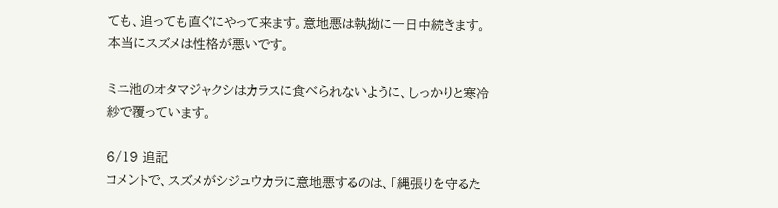ても、追っても直ぐにやって来ます。意地悪は執拗に一日中続きます。
本当にスズメは性格が悪いです。

ミニ池のオタマジャクシはカラスに食べられないように、しっかりと寒冷紗で覆っています。

6/19 追記
コメントで、スズメがシジュウカラに意地悪するのは、「縄張りを守るた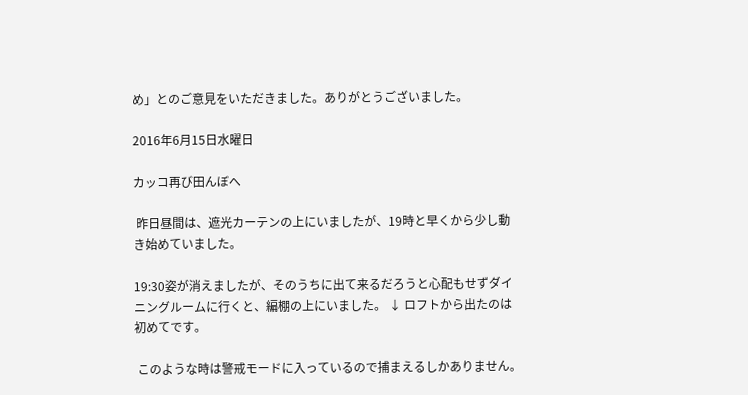め」とのご意見をいただきました。ありがとうございました。

2016年6月15日水曜日

カッコ再び田んぼへ

 昨日昼間は、遮光カーテンの上にいましたが、19時と早くから少し動き始めていました。

19:30姿が消えましたが、そのうちに出て来るだろうと心配もせずダイニングルームに行くと、編棚の上にいました。 ↓ ロフトから出たのは初めてです。

 このような時は警戒モードに入っているので捕まえるしかありません。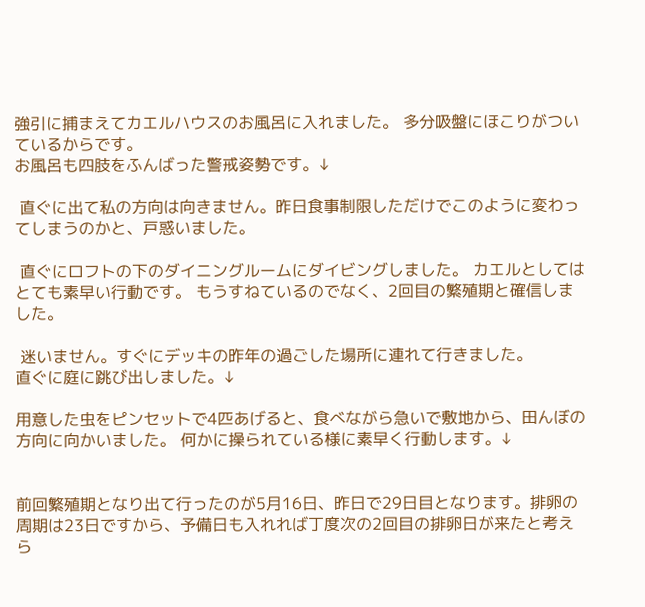強引に捕まえてカエルハウスのお風呂に入れました。 多分吸盤にほこりがついているからです。
お風呂も四肢をふんばった警戒姿勢です。↓

 直ぐに出て私の方向は向きません。昨日食事制限しただけでこのように変わってしまうのかと、戸惑いました。

 直ぐにロフトの下のダイニングルームにダイビングしました。 カエルとしてはとても素早い行動です。 もうすねているのでなく、2回目の繁殖期と確信しました。

 迷いません。すぐにデッキの昨年の過ごした場所に連れて行きました。
直ぐに庭に跳び出しました。↓

用意した虫をピンセットで4匹あげると、食べながら急いで敷地から、田んぼの方向に向かいました。 何かに操られている様に素早く行動します。↓


前回繁殖期となり出て行ったのが5月16日、昨日で29日目となります。排卵の周期は23日ですから、予備日も入れれば丁度次の2回目の排卵日が来たと考えら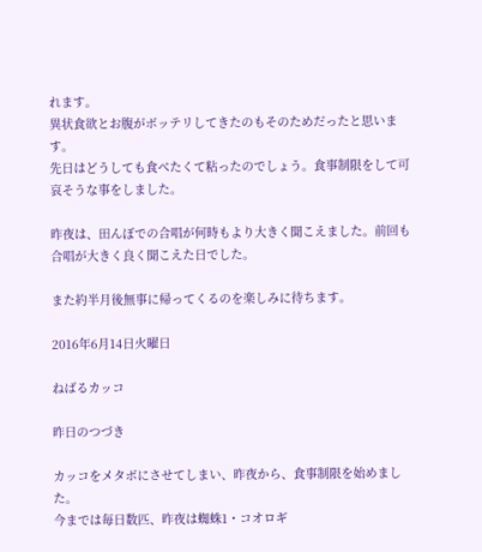れます。
異状食欲とお腹がボッテリしてきたのもそのためだったと思います。
先日はどうしても食べたくて粘ったのでしょう。食事制限をして可哀そうな事をしました。

昨夜は、田んぼでの合唱が何時もより大きく聞こえました。前回も合唱が大きく良く聞こえた日でした。

また約半月後無事に帰ってくるのを楽しみに待ちます。

2016年6月14日火曜日

ねばるカッコ

昨日のつづき

カッコをメタボにさせてしまい、昨夜から、食事制限を始めました。
今までは毎日数匹、昨夜は蜘蛛1・コオロギ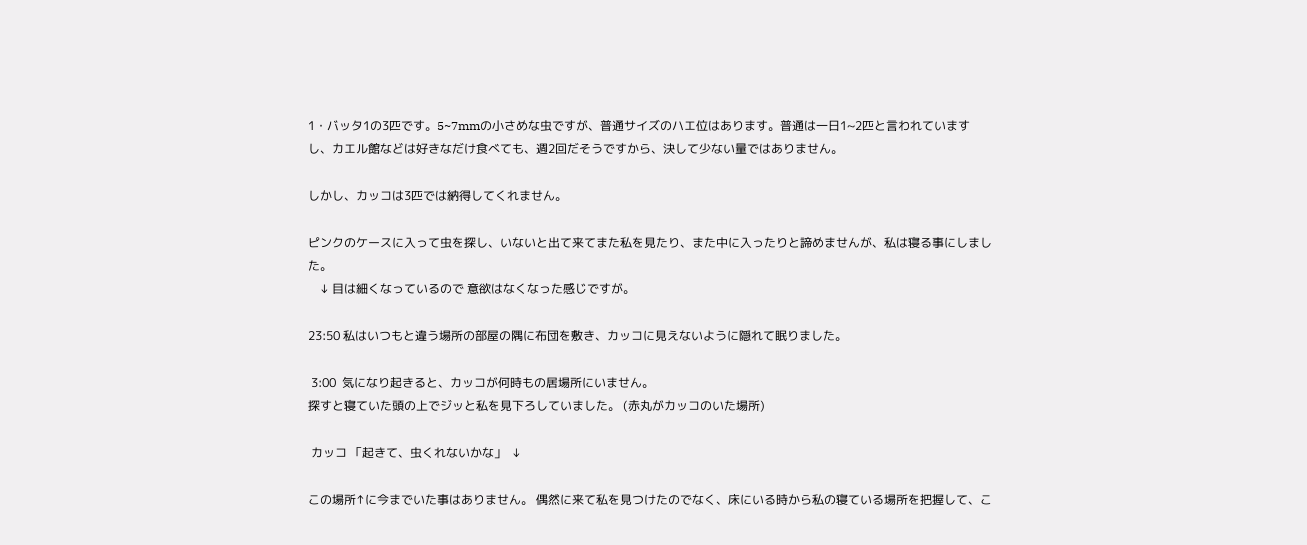1・バッタ1の3匹です。5~7mmの小さめな虫ですが、普通サイズのハエ位はあります。普通は一日1~2匹と言われていますし、カエル館などは好きなだけ食べても、週2回だそうですから、決して少ない量ではありません。

しかし、カッコは3匹では納得してくれません。

ピンクのケースに入って虫を探し、いないと出て来てまた私を見たり、また中に入ったりと諦めませんが、私は寝る事にしました。
    ↓ 目は細くなっているので 意欲はなくなった感じですが。

23:50 私はいつもと違う場所の部屋の隅に布団を敷き、カッコに見えないように隠れて眠りました。

 3:00  気になり起きると、カッコが何時もの居場所にいません。
探すと寝ていた頭の上でジッと私を見下ろしていました。 (赤丸がカッコのいた場所)

 カッコ 「起きて、虫くれないかな」  ↓

この場所↑に今までいた事はありません。 偶然に来て私を見つけたのでなく、床にいる時から私の寝ている場所を把握して、こ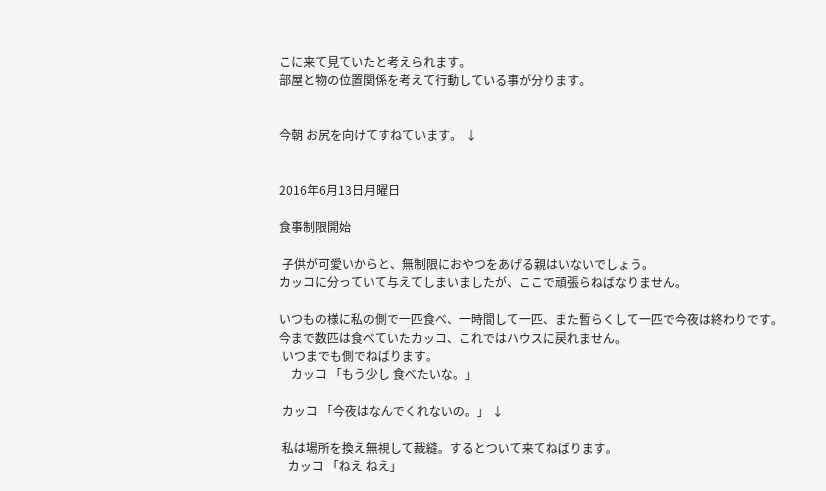こに来て見ていたと考えられます。
部屋と物の位置関係を考えて行動している事が分ります。


今朝 お尻を向けてすねています。 ↓


2016年6月13日月曜日

食事制限開始

 子供が可愛いからと、無制限におやつをあげる親はいないでしょう。
カッコに分っていて与えてしまいましたが、ここで頑張らねばなりません。

いつもの様に私の側で一匹食べ、一時間して一匹、また暫らくして一匹で今夜は終わりです。
今まで数匹は食べていたカッコ、これではハウスに戻れません。
 いつまでも側でねばります。
    カッコ 「もう少し 食べたいな。」

 カッコ 「今夜はなんでくれないの。」 ↓

 私は場所を換え無視して裁縫。するとついて来てねばります。
   カッコ 「ねえ ねえ」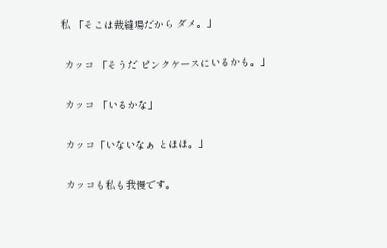私 「そこは裁縫場だから ダメ。」

 カッコ 「そうだ ピンクケースにいるかも。」

 カッコ 「いるかな」

 カッコ「いないなぁ とほほ。」

 カッコも私も我慢です。